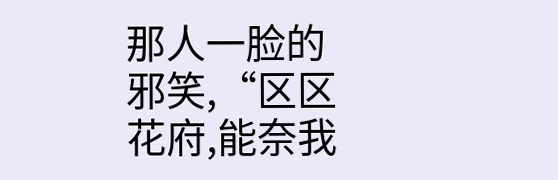那人一脸的邪笑,“区区花府,能奈我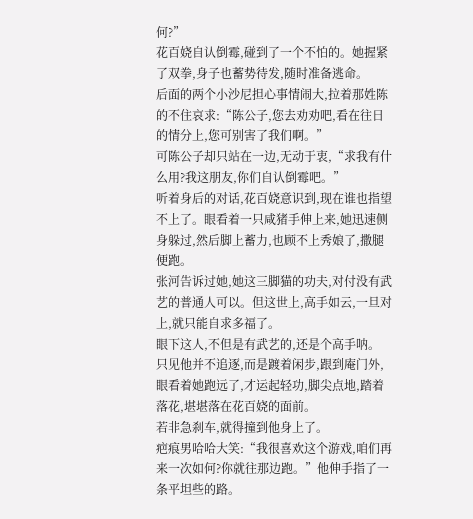何?”
花百娆自认倒霉,碰到了一个不怕的。她握紧了双拳,身子也蓄势待发,随时准备逃命。
后面的两个小沙尼担心事情闹大,拉着那姓陈的不住哀求:“陈公子,您去劝劝吧,看在往日的情分上,您可别害了我们啊。”
可陈公子却只站在一边,无动于衷,“求我有什么用?我这朋友,你们自认倒霉吧。”
听着身后的对话,花百娆意识到,现在谁也指望不上了。眼看着一只咸猪手伸上来,她迅速侧身躲过,然后脚上蓄力,也顾不上秀娘了,撒腿便跑。
张河告诉过她,她这三脚猫的功夫,对付没有武艺的普通人可以。但这世上,高手如云,一旦对上,就只能自求多福了。
眼下这人,不但是有武艺的,还是个高手呐。
只见他并不追逐,而是踱着闲步,跟到庵门外,眼看着她跑远了,才运起轻功,脚尖点地,踏着落花,堪堪落在花百娆的面前。
若非急刹车,就得撞到他身上了。
疤痕男哈哈大笑:“我很喜欢这个游戏,咱们再来一次如何?你就往那边跑。”他伸手指了一条平坦些的路。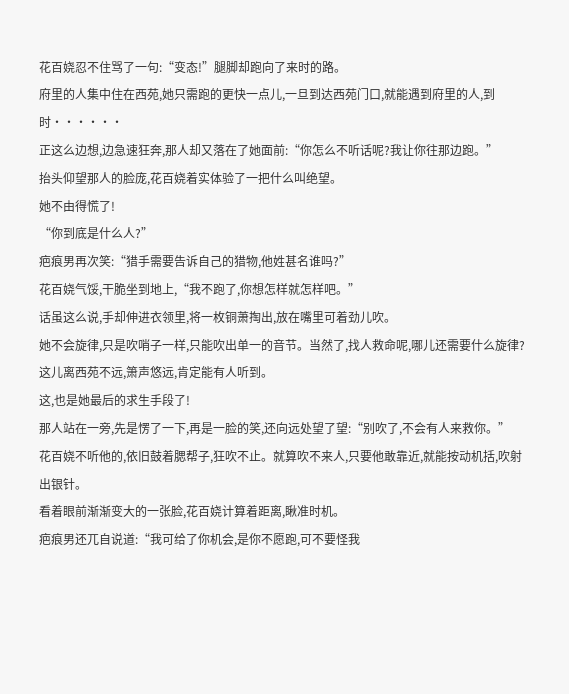花百娆忍不住骂了一句:“变态!”腿脚却跑向了来时的路。
府里的人集中住在西苑,她只需跑的更快一点儿,一旦到达西苑门口,就能遇到府里的人,到时······
正这么边想,边急速狂奔,那人却又落在了她面前:“你怎么不听话呢?我让你往那边跑。”
抬头仰望那人的脸庞,花百娆着实体验了一把什么叫绝望。
她不由得慌了!
“你到底是什么人?”
疤痕男再次笑:“猎手需要告诉自己的猎物,他姓甚名谁吗?”
花百娆气馁,干脆坐到地上,“我不跑了,你想怎样就怎样吧。”
话虽这么说,手却伸进衣领里,将一枚铜萧掏出,放在嘴里可着劲儿吹。
她不会旋律,只是吹哨子一样,只能吹出单一的音节。当然了,找人救命呢,哪儿还需要什么旋律?
这儿离西苑不远,箫声悠远,肯定能有人听到。
这,也是她最后的求生手段了!
那人站在一旁,先是愣了一下,再是一脸的笑,还向远处望了望:“别吹了,不会有人来救你。”
花百娆不听他的,依旧鼓着腮帮子,狂吹不止。就算吹不来人,只要他敢靠近,就能按动机括,吹射出银针。
看着眼前渐渐变大的一张脸,花百娆计算着距离,瞅准时机。
疤痕男还兀自说道:“我可给了你机会,是你不愿跑,可不要怪我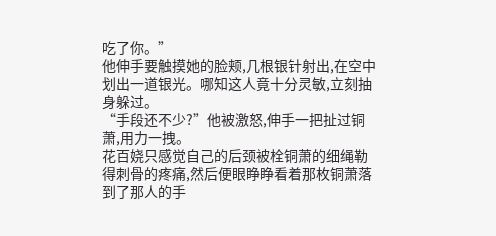吃了你。”
他伸手要触摸她的脸颊,几根银针射出,在空中划出一道银光。哪知这人竟十分灵敏,立刻抽身躲过。
“手段还不少?”他被激怒,伸手一把扯过铜萧,用力一拽。
花百娆只感觉自己的后颈被栓铜萧的细绳勒得刺骨的疼痛,然后便眼睁睁看着那枚铜萧落到了那人的手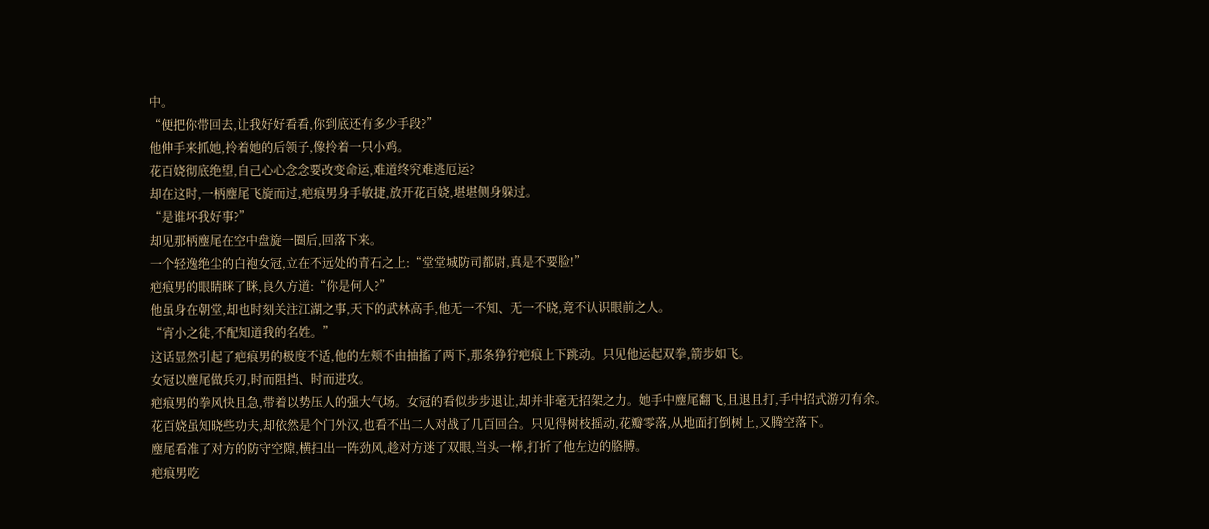中。
“便把你带回去,让我好好看看,你到底还有多少手段?”
他伸手来抓她,拎着她的后领子,像拎着一只小鸡。
花百娆彻底绝望,自己心心念念要改变命运,难道终究难逃厄运?
却在这时,一柄麈尾飞旋而过,疤痕男身手敏捷,放开花百娆,堪堪侧身躲过。
“是谁坏我好事?”
却见那柄麈尾在空中盘旋一圈后,回落下来。
一个轻逸绝尘的白袍女冠,立在不远处的青石之上:“堂堂城防司都尉,真是不要脸!”
疤痕男的眼睛眯了眯,良久方道:“你是何人?”
他虽身在朝堂,却也时刻关注江湖之事,天下的武林高手,他无一不知、无一不晓,竟不认识眼前之人。
“宵小之徒,不配知道我的名姓。”
这话显然引起了疤痕男的极度不适,他的左颊不由抽搐了两下,那条狰狞疤痕上下跳动。只见他运起双拳,箭步如飞。
女冠以麈尾做兵刃,时而阻挡、时而进攻。
疤痕男的拳风快且急,带着以势压人的强大气场。女冠的看似步步退让,却并非毫无招架之力。她手中麈尾翻飞,且退且打,手中招式游刃有余。
花百娆虽知晓些功夫,却依然是个门外汉,也看不出二人对战了几百回合。只见得树枝摇动,花瓣零落,从地面打倒树上,又腾空落下。
麈尾看准了对方的防守空隙,横扫出一阵劲风,趁对方迷了双眼,当头一棒,打折了他左边的胳膊。
疤痕男吃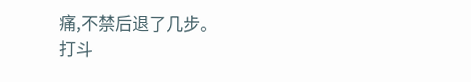痛,不禁后退了几步。
打斗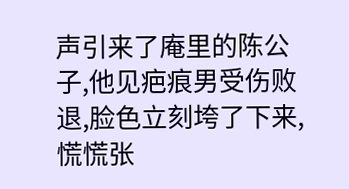声引来了庵里的陈公子,他见疤痕男受伤败退,脸色立刻垮了下来,慌慌张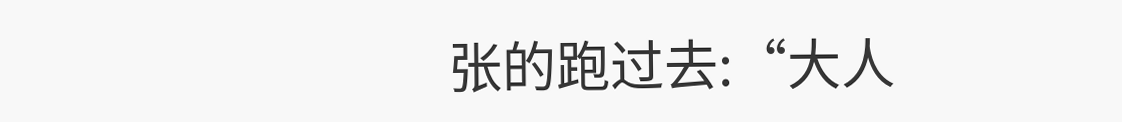张的跑过去:“大人